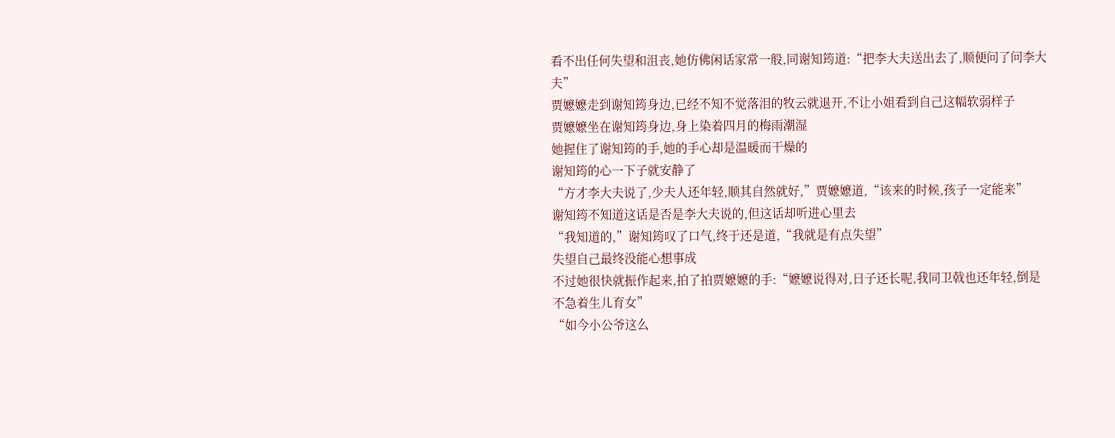看不出任何失望和沮丧,她仿佛闲话家常一般,同谢知筠道:“把李大夫送出去了,顺便问了问李大夫”
贾嬷嬷走到谢知筠身边,已经不知不觉落泪的牧云就退开,不让小姐看到自己这幅软弱样子
贾嬷嬷坐在谢知筠身边,身上染着四月的梅雨潮湿
她握住了谢知筠的手,她的手心却是温暖而干燥的
谢知筠的心一下子就安静了
“方才李大夫说了,少夫人还年轻,顺其自然就好,”贾嬷嬷道,“该来的时候,孩子一定能来”
谢知筠不知道这话是否是李大夫说的,但这话却听进心里去
“我知道的,”谢知筠叹了口气,终于还是道,“我就是有点失望”
失望自己最终没能心想事成
不过她很快就振作起来,拍了拍贾嬷嬷的手:“嬷嬷说得对,日子还长呢,我同卫戟也还年轻,倒是不急着生儿育女”
“如今小公爷这么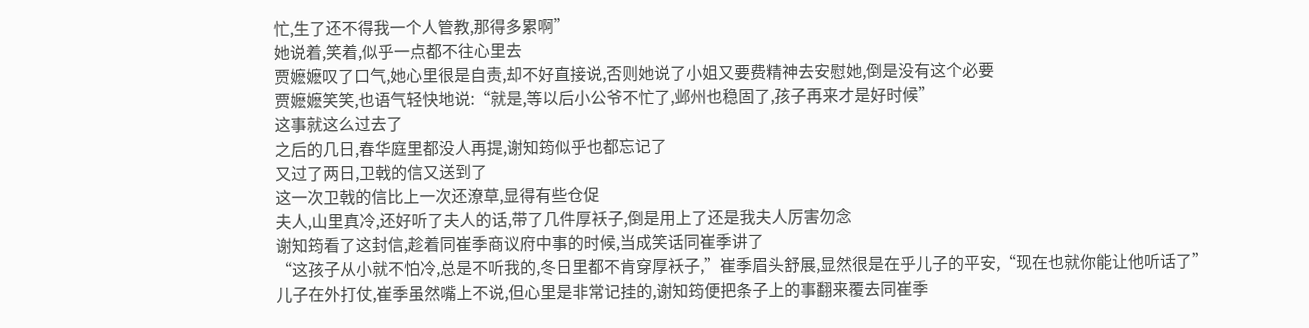忙,生了还不得我一个人管教,那得多累啊”
她说着,笑着,似乎一点都不往心里去
贾嬷嬷叹了口气,她心里很是自责,却不好直接说,否则她说了小姐又要费精神去安慰她,倒是没有这个必要
贾嬷嬷笑笑,也语气轻快地说:“就是,等以后小公爷不忙了,邺州也稳固了,孩子再来才是好时候”
这事就这么过去了
之后的几日,春华庭里都没人再提,谢知筠似乎也都忘记了
又过了两日,卫戟的信又送到了
这一次卫戟的信比上一次还潦草,显得有些仓促
夫人,山里真冷,还好听了夫人的话,带了几件厚袄子,倒是用上了还是我夫人厉害勿念
谢知筠看了这封信,趁着同崔季商议府中事的时候,当成笑话同崔季讲了
“这孩子从小就不怕冷,总是不听我的,冬日里都不肯穿厚袄子,”崔季眉头舒展,显然很是在乎儿子的平安,“现在也就你能让他听话了”
儿子在外打仗,崔季虽然嘴上不说,但心里是非常记挂的,谢知筠便把条子上的事翻来覆去同崔季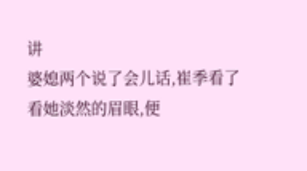讲
婆媳两个说了会儿话,崔季看了看她淡然的眉眼,便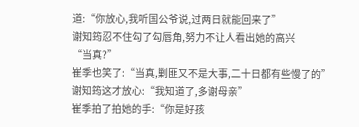道:“你放心,我听国公爷说,过两日就能回来了”
谢知筠忍不住勾了勾唇角,努力不让人看出她的高兴
“当真?”
崔季也笑了:“当真,剿匪又不是大事,二十日都有些慢了的”
谢知筠这才放心:“我知道了,多谢母亲”
崔季拍了拍她的手:“你是好孩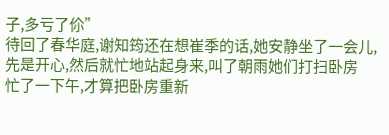子,多亏了伱”
待回了春华庭,谢知筠还在想崔季的话,她安静坐了一会儿,先是开心,然后就忙地站起身来,叫了朝雨她们打扫卧房
忙了一下午,才算把卧房重新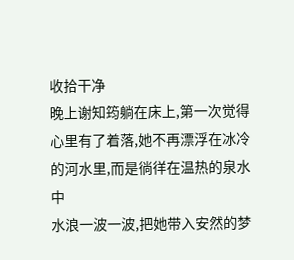收拾干净
晚上谢知筠躺在床上,第一次觉得心里有了着落,她不再漂浮在冰冷的河水里,而是徜徉在温热的泉水中
水浪一波一波,把她带入安然的梦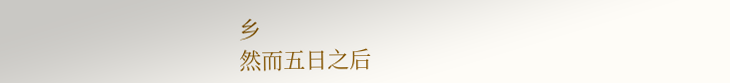乡
然而五日之后